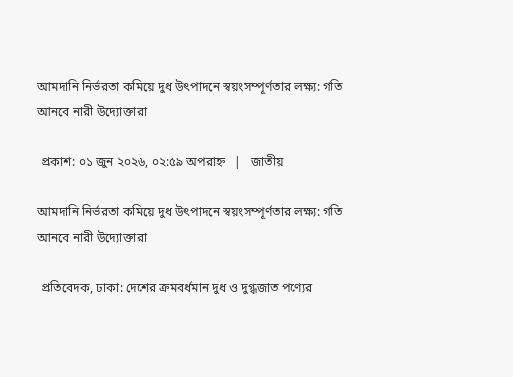আমদানি নির্ভরতা কমিয়ে দুধ উৎপাদনে স্বয়ংসম্পূর্ণতার লক্ষ্য: গতি আনবে নারী উদ্যোক্তারা

 প্রকাশ: ০১ জুন ২০২৬, ০২:৫৯ অপরাহ্ন   |   জাতীয়

আমদানি নির্ভরতা কমিয়ে দুধ উৎপাদনে স্বয়ংসম্পূর্ণতার লক্ষ্য: গতি আনবে নারী উদ্যোক্তারা

 প্রতিবেদক, ঢাকা: দেশের ক্রমবর্ধমান দুধ ও দুগ্ধজাত পণ্যের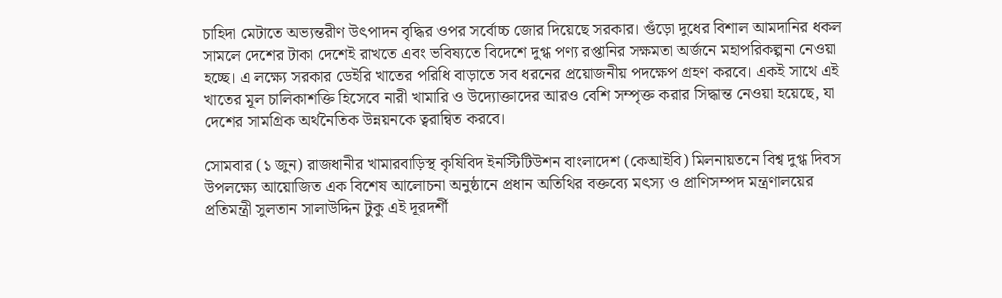চাহিদা মেটাতে অভ্যন্তরীণ উৎপাদন বৃদ্ধির ওপর সর্বোচ্চ জোর দিয়েছে সরকার। গুঁড়ো দুধের বিশাল আমদানির ধকল সামলে দেশের টাকা দেশেই রাখতে এবং ভবিষ্যতে বিদেশে দুগ্ধ পণ্য রপ্তানির সক্ষমতা অর্জনে মহাপরিকল্পনা নেওয়া হচ্ছে। এ লক্ষ্যে সরকার ডেইরি খাতের পরিধি বাড়াতে সব ধরনের প্রয়োজনীয় পদক্ষেপ গ্রহণ করবে। একই সাথে এই খাতের মূল চালিকাশক্তি হিসেবে নারী খামারি ও উদ্যোক্তাদের আরও বেশি সম্পৃক্ত করার সিদ্ধান্ত নেওয়া হয়েছে, যা দেশের সামগ্রিক অর্থনৈতিক উন্নয়নকে ত্বরান্বিত করবে।

সোমবার (১ জুন) রাজধানীর খামারবাড়িস্থ কৃষিবিদ ইনস্টিটিউশন বাংলাদেশ (কেআইবি) মিলনায়তনে বিশ্ব দুগ্ধ দিবস উপলক্ষ্যে আয়োজিত এক বিশেষ আলোচনা অনুষ্ঠানে প্রধান অতিথির বক্তব্যে মৎস্য ও প্রাণিসম্পদ মন্ত্রণালয়ের প্রতিমন্ত্রী সুলতান সালাউদ্দিন টুকু এই দূরদর্শী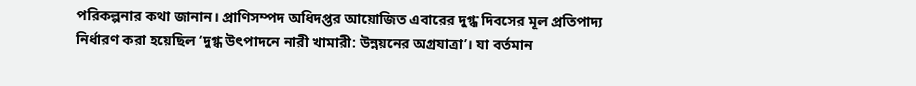পরিকল্পনার কথা জানান। প্রাণিসম্পদ অধিদপ্তর আয়োজিত এবারের দুগ্ধ দিবসের মূল প্রতিপাদ্য নির্ধারণ করা হয়েছিল ‘দুগ্ধ উৎপাদনে নারী খামারী: উন্নয়নের অগ্রযাত্রা’। যা বর্তমান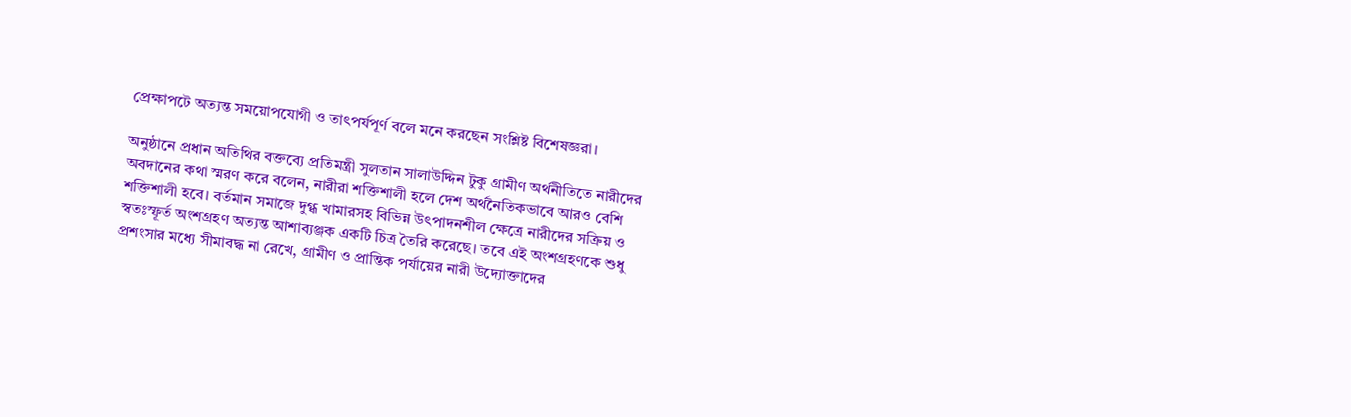প্রেক্ষাপটে অত্যন্ত সময়োপযোগী ও তাৎপর্যপূর্ণ বলে মনে করছেন সংশ্লিষ্ট বিশেষজ্ঞরা।

অনুষ্ঠানে প্রধান অতিথির বক্তব্যে প্রতিমন্ত্রী সুলতান সালাউদ্দিন টুকু গ্রামীণ অর্থনীতিতে নারীদের অবদানের কথা স্মরণ করে বলেন, নারীরা শক্তিশালী হলে দেশ অর্থনৈতিকভাবে আরও বেশি শক্তিশালী হবে। বর্তমান সমাজে দুগ্ধ খামারসহ বিভিন্ন উৎপাদনশীল ক্ষেত্রে নারীদের সক্রিয় ও স্বতঃস্ফূর্ত অংশগ্রহণ অত্যন্ত আশাব্যঞ্জক একটি চিত্র তৈরি করেছে। তবে এই অংশগ্রহণকে শুধু প্রশংসার মধ্যে সীমাবদ্ধ না রেখে, গ্রামীণ ও প্রান্তিক পর্যায়ের নারী উদ্যোক্তাদের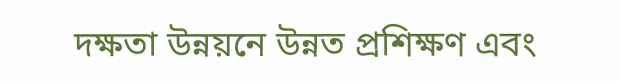দক্ষতা উন্নয়নে উন্নত প্রশিক্ষণ এবং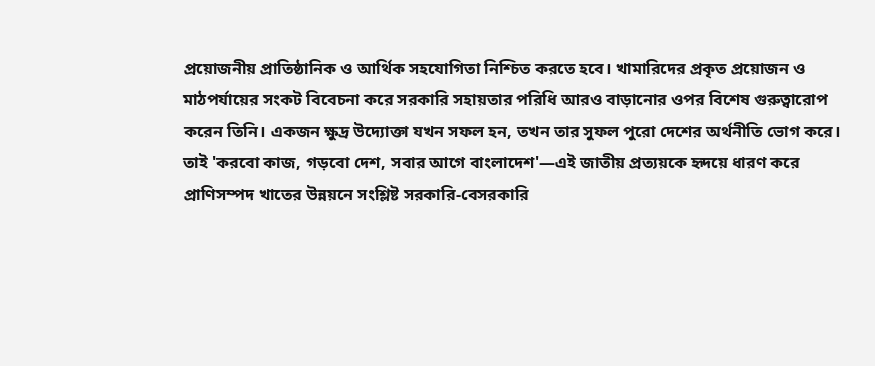প্রয়োজনীয় প্রাতিষ্ঠানিক ও আর্থিক সহযোগিতা নিশ্চিত করতে হবে। খামারিদের প্রকৃত প্রয়োজন ও মাঠপর্যায়ের সংকট বিবেচনা করে সরকারি সহায়তার পরিধি আরও বাড়ানোর ওপর বিশেষ গুরুত্বারোপ করেন তিনি। একজন ক্ষুদ্র উদ্যোক্তা যখন সফল হন, তখন তার সুফল পুরো দেশের অর্থনীতি ভোগ করে। তাই 'করবো কাজ, গড়বো দেশ, সবার আগে বাংলাদেশ'—এই জাতীয় প্রত্যয়কে হৃদয়ে ধারণ করে প্রাণিসম্পদ খাতের উন্নয়নে সংশ্লিষ্ট সরকারি-বেসরকারি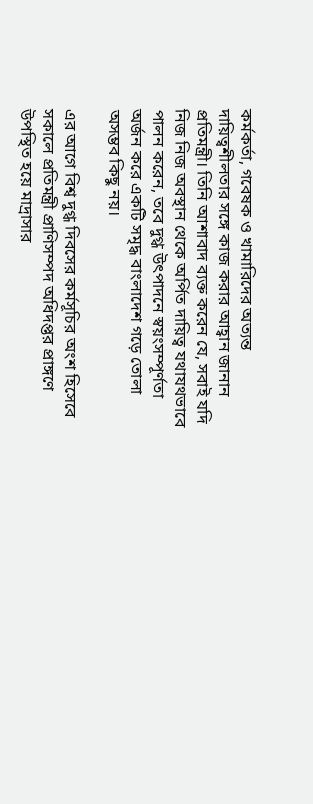কর্মকর্তা, গবেষক ও খামারিদের অত্যন্ত দায়িত্বশীলতার সঙ্গে কাজ করার আহ্বান জানান প্রতিমন্ত্রী। তিনি আশাবাদ ব্যক্ত করেন যে, সবাই যদি নিজ নিজ অবস্থান থেকে অর্পিত দায়িত্ব যথাযথভাবে পালন করেন, তবে দুগ্ধ উৎপাদনে স্বয়ংসম্পূর্ণতা অর্জন করে একটি সমৃদ্ধ বাংলাদেশ গড়ে তোলা অসম্ভব কিছু নয়।

এর আগে বিশ্ব দুগ্ধ দিবসের কর্মসূচির অংশ হিসেবে সকালে প্রতিমন্ত্রী প্রাণিসম্পদ অধিদপ্তর প্রাঙ্গণে উপস্থিত হয়ে মাদ্রাসার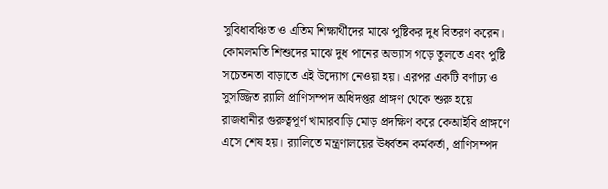সুবিধাবঞ্চিত ও এতিম শিক্ষার্থীদের মাঝে পুষ্টিকর দুধ বিতরণ করেন। কোমলমতি শিশুদের মাঝে দুধ পানের অভ্যাস গড়ে তুলতে এবং পুষ্টি সচেতনতা বাড়াতে এই উদ্যোগ নেওয়া হয়। এরপর একটি বর্ণাঢ্য ও সুসজ্জিত র‍্যালি প্রাণিসম্পদ অধিদপ্তর প্রাঙ্গণ থেকে শুরু হয়ে রাজধানীর গুরুত্বপূর্ণ খামারবাড়ি মোড় প্রদক্ষিণ করে কেআইবি প্রাঙ্গণে এসে শেষ হয়। র‍্যালিতে মন্ত্রণালয়ের ঊর্ধ্বতন কর্মকর্তা, প্রাণিসম্পদ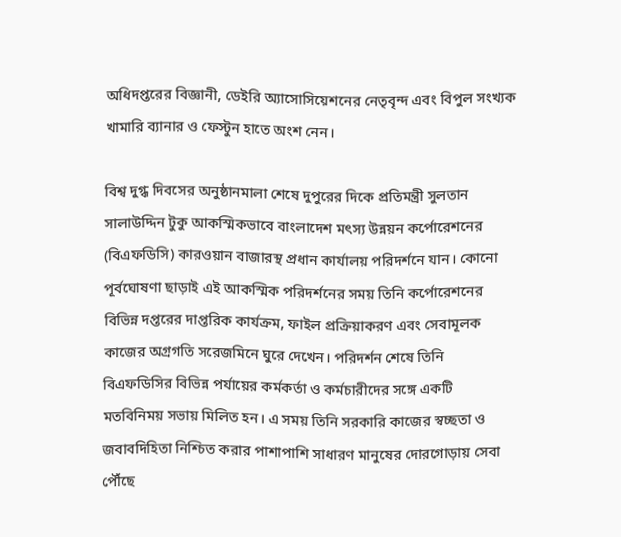অধিদপ্তরের বিজ্ঞানী, ডেইরি অ্যাসোসিয়েশনের নেতৃবৃন্দ এবং বিপুল সংখ্যক খামারি ব্যানার ও ফেস্টুন হাতে অংশ নেন।

বিশ্ব দুগ্ধ দিবসের অনুষ্ঠানমালা শেষে দুপুরের দিকে প্রতিমন্ত্রী সুলতান সালাউদ্দিন টুকু আকস্মিকভাবে বাংলাদেশ মৎস্য উন্নয়ন কর্পোরেশনের (বিএফডিসি) কারওয়ান বাজারস্থ প্রধান কার্যালয় পরিদর্শনে যান। কোনো পূর্বঘোষণা ছাড়াই এই আকস্মিক পরিদর্শনের সময় তিনি কর্পোরেশনের বিভিন্ন দপ্তরের দাপ্তরিক কার্যক্রম, ফাইল প্রক্রিয়াকরণ এবং সেবামূলক কাজের অগ্রগতি সরেজমিনে ঘুরে দেখেন। পরিদর্শন শেষে তিনি বিএফডিসির বিভিন্ন পর্যায়ের কর্মকর্তা ও কর্মচারীদের সঙ্গে একটি মতবিনিময় সভায় মিলিত হন। এ সময় তিনি সরকারি কাজের স্বচ্ছতা ও জবাবদিহিতা নিশ্চিত করার পাশাপাশি সাধারণ মানুষের দোরগোড়ায় সেবা পৌঁছে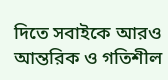দিতে সবাইকে আরও আন্তরিক ও গতিশীল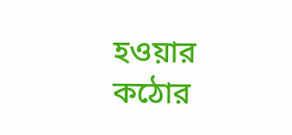হওয়ার কঠোর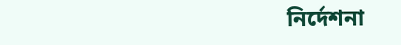নির্দেশনা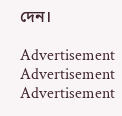দেন।

Advertisement
Advertisement
Advertisement